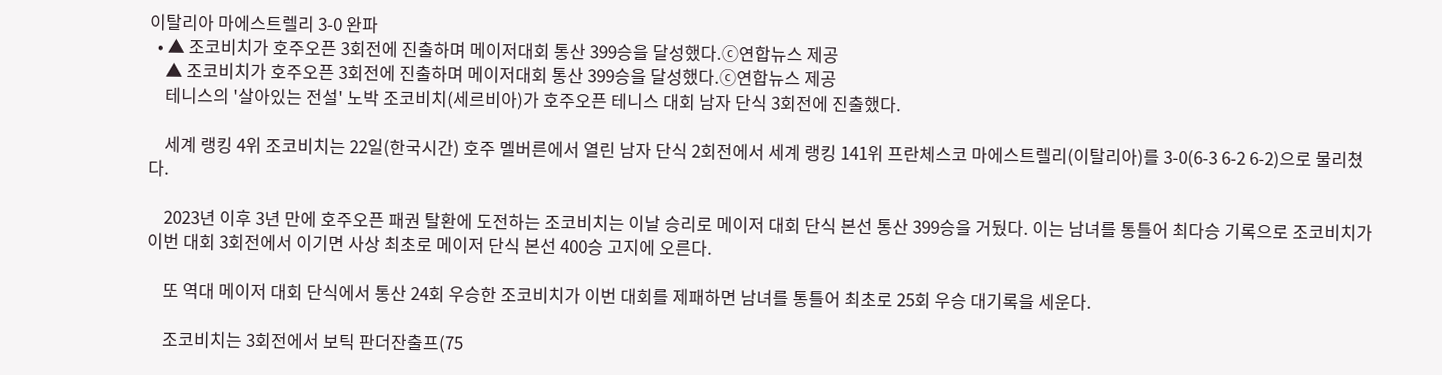이탈리아 마에스트렐리 3-0 완파
  • ▲ 조코비치가 호주오픈 3회전에 진출하며 메이저대회 통산 399승을 달성했다.ⓒ연합뉴스 제공
    ▲ 조코비치가 호주오픈 3회전에 진출하며 메이저대회 통산 399승을 달성했다.ⓒ연합뉴스 제공
    테니스의 '살아있는 전설' 노박 조코비치(세르비아)가 호주오픈 테니스 대회 남자 단식 3회전에 진출했다.

    세계 랭킹 4위 조코비치는 22일(한국시간) 호주 멜버른에서 열린 남자 단식 2회전에서 세계 랭킹 141위 프란체스코 마에스트렐리(이탈리아)를 3-0(6-3 6-2 6-2)으로 물리쳤다.

    2023년 이후 3년 만에 호주오픈 패권 탈환에 도전하는 조코비치는 이날 승리로 메이저 대회 단식 본선 통산 399승을 거뒀다. 이는 남녀를 통틀어 최다승 기록으로 조코비치가 이번 대회 3회전에서 이기면 사상 최초로 메이저 단식 본선 400승 고지에 오른다.

    또 역대 메이저 대회 단식에서 통산 24회 우승한 조코비치가 이번 대회를 제패하면 남녀를 통틀어 최초로 25회 우승 대기록을 세운다.

    조코비치는 3회전에서 보틱 판더잔출프(75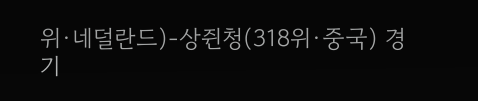위·네덜란드)-상쥔청(318위·중국) 경기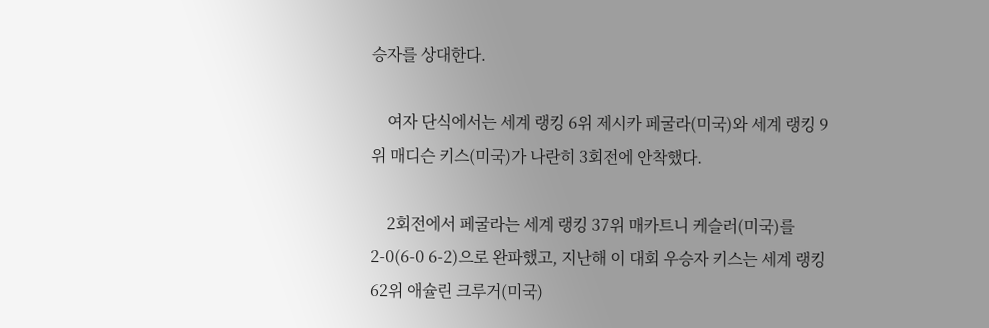승자를 상대한다.

    여자 단식에서는 세계 랭킹 6위 제시카 페굴라(미국)와 세계 랭킹 9위 매디슨 키스(미국)가 나란히 3회전에 안착했다.

    2회전에서 페굴라는 세계 랭킹 37위 매카트니 케슬러(미국)를 2-0(6-0 6-2)으로 완파했고, 지난해 이 대회 우승자 키스는 세계 랭킹 62위 애슐린 크루거(미국)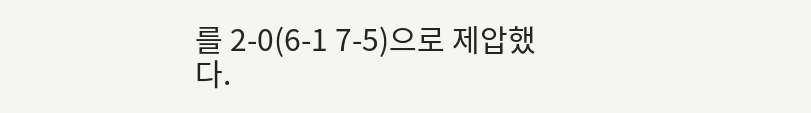를 2-0(6-1 7-5)으로 제압했다.